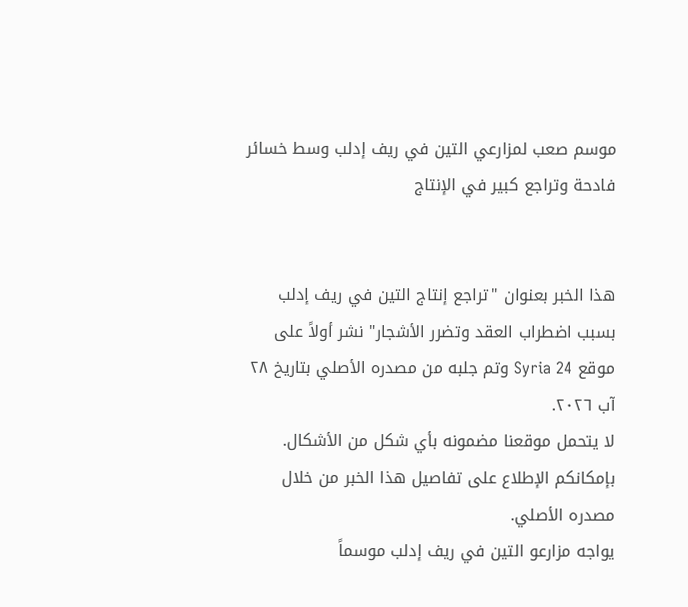موسم صعب لمزارعي التين في ريف إدلب وسط خسائر فادحة وتراجع كبير في الإنتاج


هذا الخبر بعنوان "تراجع إنتاج التين في ريف إدلب بسبب اضطراب العقد وتضرر الأشجار" نشر أولاً على موقع Syria 24 وتم جلبه من مصدره الأصلي بتاريخ ٢٨ آب ٢٠٢٦.
لا يتحمل موقعنا مضمونه بأي شكل من الأشكال. بإمكانكم الإطلاع على تفاصيل هذا الخبر من خلال مصدره الأصلي.
يواجه مزارعو التين في ريف إدلب موسماً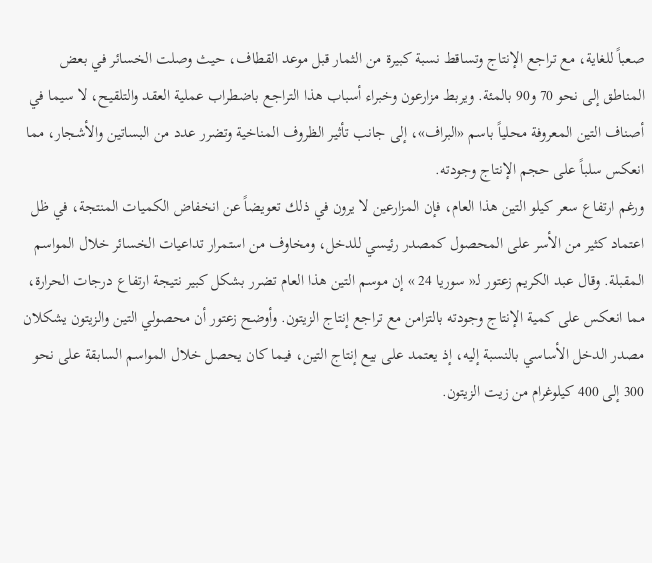صعباً للغاية، مع تراجع الإنتاج وتساقط نسبة كبيرة من الثمار قبل موعد القطاف، حيث وصلت الخسائر في بعض المناطق إلى نحو 70 و90 بالمئة. ويربط مزارعون وخبراء أسباب هذا التراجع باضطراب عملية العقد والتلقيح، لا سيما في أصناف التين المعروفة محلياً باسم «البراف»، إلى جانب تأثير الظروف المناخية وتضرر عدد من البساتين والأشجار، مما انعكس سلباً على حجم الإنتاج وجودته.
ورغم ارتفاع سعر كيلو التين هذا العام، فإن المزارعين لا يرون في ذلك تعويضاً عن انخفاض الكميات المنتجة، في ظل اعتماد كثير من الأسر على المحصول كمصدر رئيسي للدخل، ومخاوف من استمرار تداعيات الخسائر خلال المواسم المقبلة. وقال عبد الكريم زعتور لـ« سوريا 24 » إن موسم التين هذا العام تضرر بشكل كبير نتيجة ارتفاع درجات الحرارة، مما انعكس على كمية الإنتاج وجودته بالتزامن مع تراجع إنتاج الزيتون. وأوضح زعتور أن محصولي التين والزيتون يشكلان مصدر الدخل الأساسي بالنسبة إليه، إذ يعتمد على بيع إنتاج التين، فيما كان يحصل خلال المواسم السابقة على نحو 300 إلى 400 كيلوغرام من زيت الزيتون.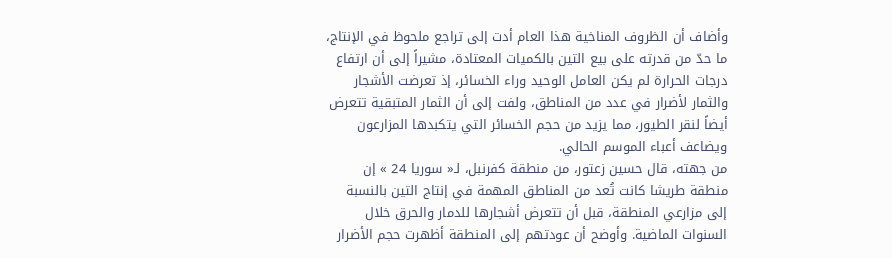وأضاف أن الظروف المناخية هذا العام أدت إلى تراجع ملحوظ في الإنتاج، ما حدّ من قدرته على بيع التين بالكميات المعتادة، مشيراً إلى أن ارتفاع درجات الحرارة لم يكن العامل الوحيد وراء الخسائر، إذ تعرضت الأشجار والثمار لأضرار في عدد من المناطق، ولفت إلى أن الثمار المتبقية تتعرض أيضاً لنقر الطيور، مما يزيد من حجم الخسائر التي يتكبدها المزارعون ويضاعف أعباء الموسم الحالي.
من جهته، قال حسين زعتور، من منطقة كفرنبل، لـ« سوريا 24 » إن منطقة طريشا كانت تُعد من المناطق المهمة في إنتاج التين بالنسبة إلى مزارعي المنطقة، قبل أن تتعرض أشجارها للدمار والحرق خلال السنوات الماضية. وأوضح أن عودتهم إلى المنطقة أظهرت حجم الأضرار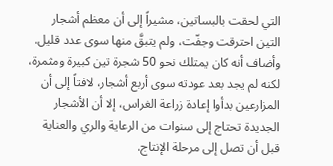التي لحقت بالبساتين، مشيراً إلى أن معظم أشجار التين احترقت وجفّت، ولم يتبقَّ منها سوى عدد قليل. وأضاف أنه كان يمتلك نحو 50 شجرة تين كبيرة ومثمرة، لكنه لم يجد بعد عودته سوى أربع أشجار، لافتاً إلى أن المزارعين بدأوا إعادة زراعة الغراس، إلا أن الأشجار الجديدة تحتاج إلى سنوات من الرعاية والري والعناية قبل أن تصل إلى مرحلة الإنتاج.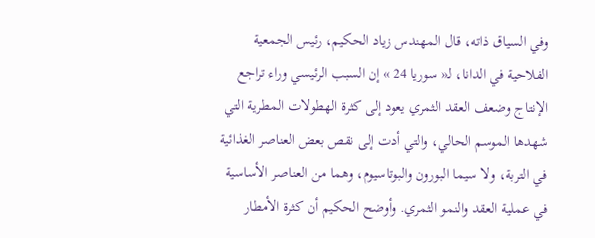وفي السياق ذاته، قال المهندس زياد الحكيم، رئيس الجمعية الفلاحية في الدانا، لـ« سوريا 24 » إن السبب الرئيسي وراء تراجع الإنتاج وضعف العقد الثمري يعود إلى كثرة الهطولات المطرية التي شهدها الموسم الحالي، والتي أدت إلى نقص بعض العناصر الغذائية في التربة، ولا سيما البورون والبوتاسيوم، وهما من العناصر الأساسية في عملية العقد والنمو الثمري. وأوضح الحكيم أن كثرة الأمطار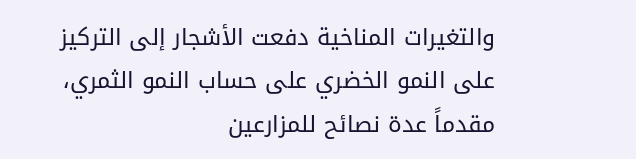والتغيرات المناخية دفعت الأشجار إلى التركيز على النمو الخضري على حساب النمو الثمري، مقدماً عدة نصائح للمزارعين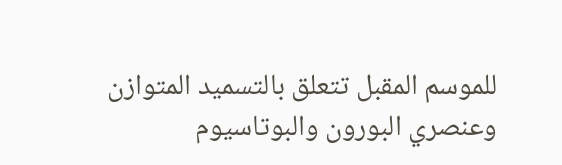للموسم المقبل تتعلق بالتسميد المتوازن وعنصري البورون والبوتاسيوم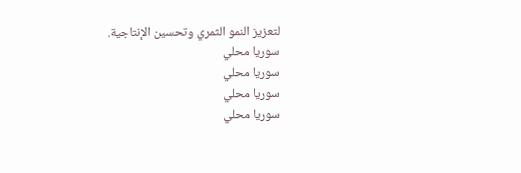لتعزيز النمو الثمري وتحسين الإنتاجية.
سوريا محلي
سوريا محلي
سوريا محلي
سوريا محلي